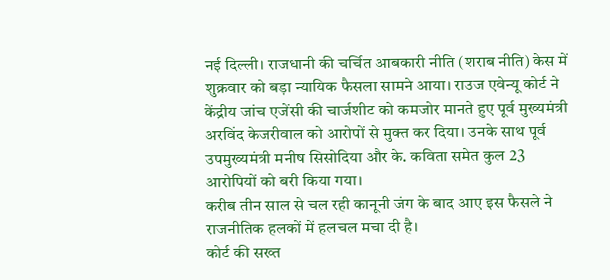नई दिल्ली। राजधानी की चर्चित आबकारी नीति (शराब नीति) केस में शुक्रवार को बड़ा न्यायिक फैसला सामने आया। राउज एवेन्यू कोर्ट ने केंद्रीय जांच एजेंसी की चार्जशीट को कमजोर मानते हुए पूर्व मुख्यमंत्री अरविंद केजरीवाल को आरोपों से मुक्त कर दिया। उनके साथ पूर्व उपमुख्यमंत्री मनीष सिसोदिया और के. कविता समेत कुल 23 आरोपियों को बरी किया गया।
करीब तीन साल से चल रही कानूनी जंग के बाद आए इस फैसले ने राजनीतिक हलकों में हलचल मचा दी है।
कोर्ट की सख्त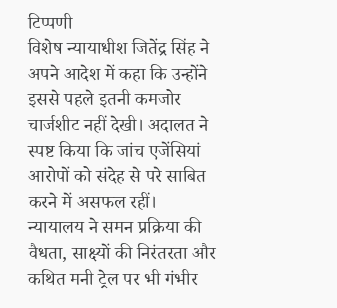टिप्पणी
विशेष न्यायाधीश जितेंद्र सिंह ने अपने आदेश में कहा कि उन्होंने इससे पहले इतनी कमजोर चार्जशीट नहीं देखी। अदालत ने स्पष्ट किया कि जांच एजेंसियां आरोपों को संदेह से परे साबित करने में असफल रहीं।
न्यायालय ने समन प्रक्रिया की वैधता, साक्ष्यों की निरंतरता और कथित मनी ट्रेल पर भी गंभीर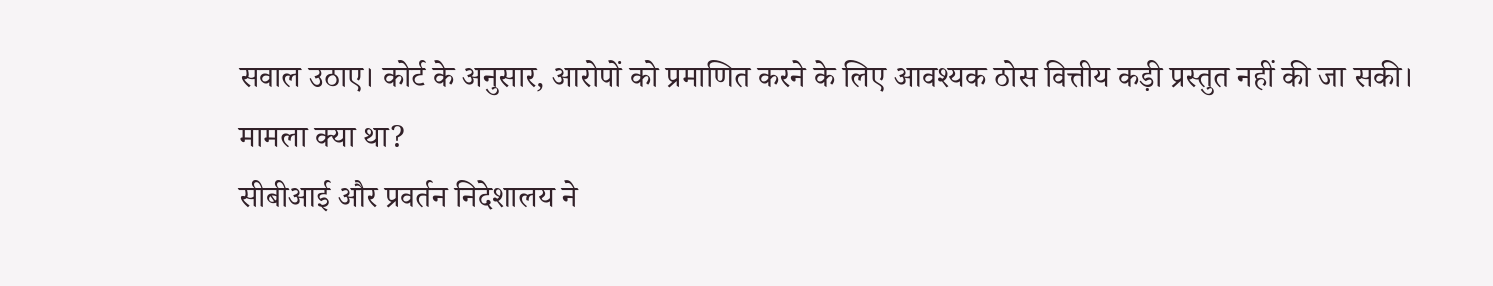सवाल उठाए। कोर्ट के अनुसार, आरोपों को प्रमाणित करने के लिए आवश्यक ठोस वित्तीय कड़ी प्रस्तुत नहीं की जा सकी।
मामला क्या था?
सीबीआई और प्रवर्तन निदेशालय ने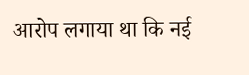आरोप लगाया था कि नई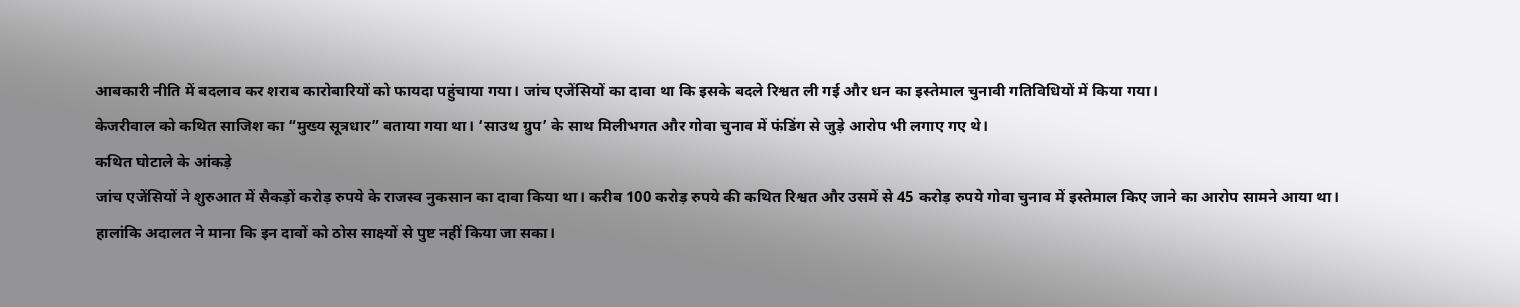आबकारी नीति में बदलाव कर शराब कारोबारियों को फायदा पहुंचाया गया। जांच एजेंसियों का दावा था कि इसके बदले रिश्वत ली गई और धन का इस्तेमाल चुनावी गतिविधियों में किया गया।
केजरीवाल को कथित साजिश का “मुख्य सूत्रधार” बताया गया था। ‘साउथ ग्रुप’ के साथ मिलीभगत और गोवा चुनाव में फंडिंग से जुड़े आरोप भी लगाए गए थे।
कथित घोटाले के आंकड़े
जांच एजेंसियों ने शुरुआत में सैकड़ों करोड़ रुपये के राजस्व नुकसान का दावा किया था। करीब 100 करोड़ रुपये की कथित रिश्वत और उसमें से 45 करोड़ रुपये गोवा चुनाव में इस्तेमाल किए जाने का आरोप सामने आया था।
हालांकि अदालत ने माना कि इन दावों को ठोस साक्ष्यों से पुष्ट नहीं किया जा सका।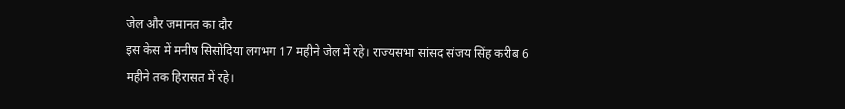जेल और जमानत का दौर
इस केस में मनीष सिसोदिया लगभग 17 महीने जेल में रहे। राज्यसभा सांसद संजय सिंह करीब 6 महीने तक हिरासत में रहे।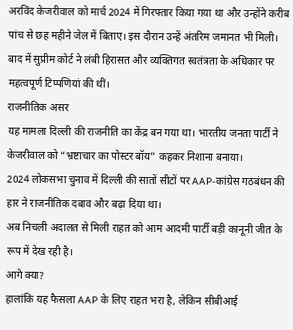अरविंद केजरीवाल को मार्च 2024 में गिरफ्तार किया गया था और उन्होंने करीब पांच से छह महीने जेल में बिताए। इस दौरान उन्हें अंतरिम जमानत भी मिली।
बाद में सुप्रीम कोर्ट ने लंबी हिरासत और व्यक्तिगत स्वतंत्रता के अधिकार पर महत्वपूर्ण टिप्पणियां की थीं।
राजनीतिक असर
यह मामला दिल्ली की राजनीति का केंद्र बन गया था। भारतीय जनता पार्टी ने केजरीवाल को “भ्रष्टाचार का पोस्टर बॉय” कहकर निशाना बनाया।
2024 लोकसभा चुनाव में दिल्ली की सातों सीटों पर AAP-कांग्रेस गठबंधन की हार ने राजनीतिक दबाव और बढ़ा दिया था।
अब निचली अदालत से मिली राहत को आम आदमी पार्टी बड़ी कानूनी जीत के रूप में देख रही है।
आगे क्या?
हालांकि यह फैसला AAP के लिए राहत भरा है, लेकिन सीबीआई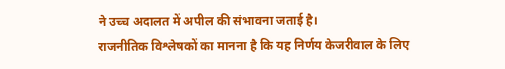ने उच्च अदालत में अपील की संभावना जताई है।
राजनीतिक विश्लेषकों का मानना है कि यह निर्णय केजरीवाल के लिए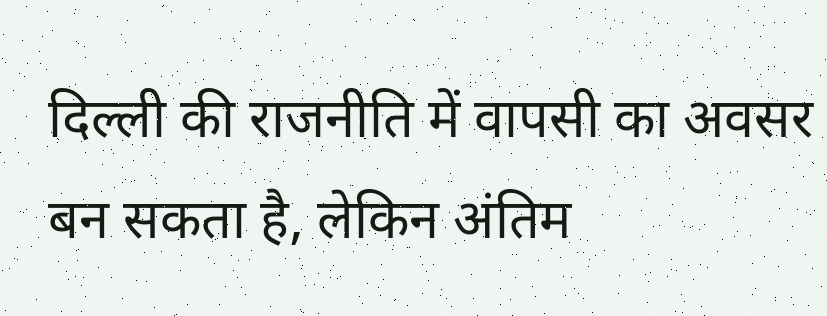दिल्ली की राजनीति में वापसी का अवसर बन सकता है, लेकिन अंतिम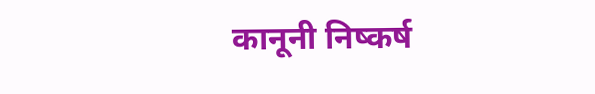कानूनी निष्कर्ष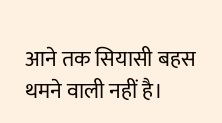आने तक सियासी बहस थमने वाली नहीं है।